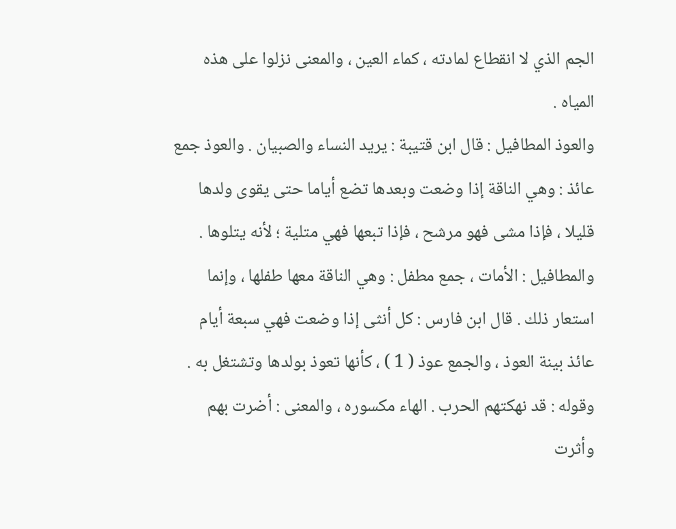الجم الذي لا انقطاع لمادته ، كماء العين ، والمعنى نزلوا على هذه المياه .
والعوذ المطافيل : قال ابن قتيبة : يريد النساء والصبيان . والعوذ جمع عائذ : وهي الناقة إذا وضعت وبعدها تضع أياما حتى يقوى ولدها قليلا ، فإذا مشى فهو مرشح ، فإذا تبعها فهي متلية ؛ لأنه يتلوها .
والمطافيل : الأمات ، جمع مطفل : وهي الناقة معها طفلها ، وإنما استعار ذلك . قال ابن فارس : كل أنثى إذا وضعت فهي سبعة أيام عائذ بينة العوذ ، والجمع عوذ ( 1 ) ، كأنها تعوذ بولدها وتشتغل به .
وقوله : قد نهكتهم الحرب . الهاء مكسوره ، والمعنى : أضرت بهم وأثرت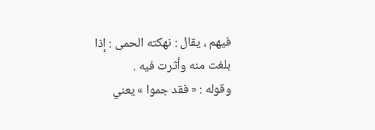فيهم ، يقال : نهكته الحمى : إذا بلغت منه وأثرت فيه .
وقوله : « فقد جموا » يعني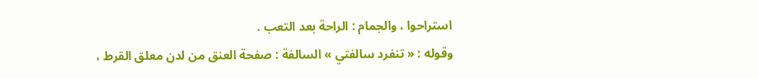استراحوا ، والجمام : الراحة بعد التعب .
وقوله : « تنفرد سالفتي » السالفة : صفحة العنق من لدن معلق القرط ،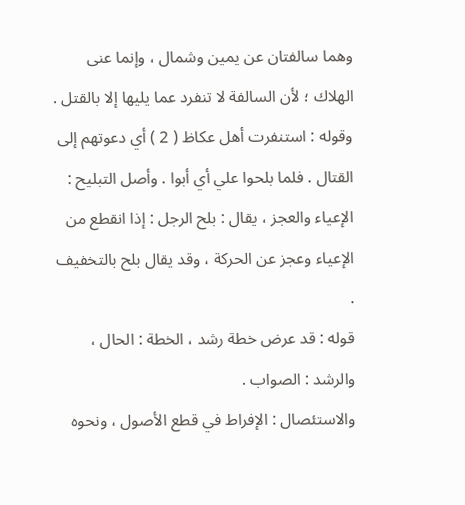وهما سالفتان عن يمين وشمال ، وإنما عنى الهلاك ؛ لأن السالفة لا تنفرد عما يليها إلا بالقتل .
وقوله : استنفرت أهل عكاظ ( 2 ) أي دعوتهم إلى القتال . فلما بلحوا علي أي أبوا . وأصل التبليح : الإعياء والعجز ، يقال : بلح الرجل : إذا انقطع من الإعياء وعجز عن الحركة ، وقد يقال بلح بالتخفيف .
قوله : قد عرض خطة رشد ، الخطة : الحال ، والرشد : الصواب .
والاستئصال : الإفراط في قطع الأصول ، ونحوه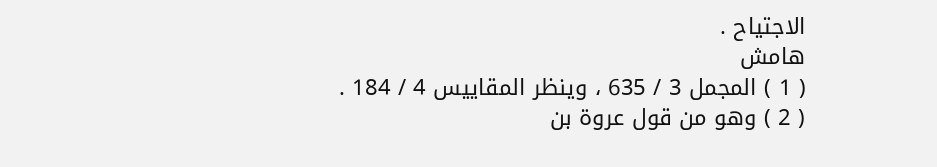الاجتياح .
هامش
( 1 ) المجمل 3 / 635 ، وينظر المقاييس 4 / 184 .
( 2 ) وهو من قول عروة بن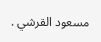مسعود القرشي .